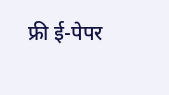फ्री ई-पेपर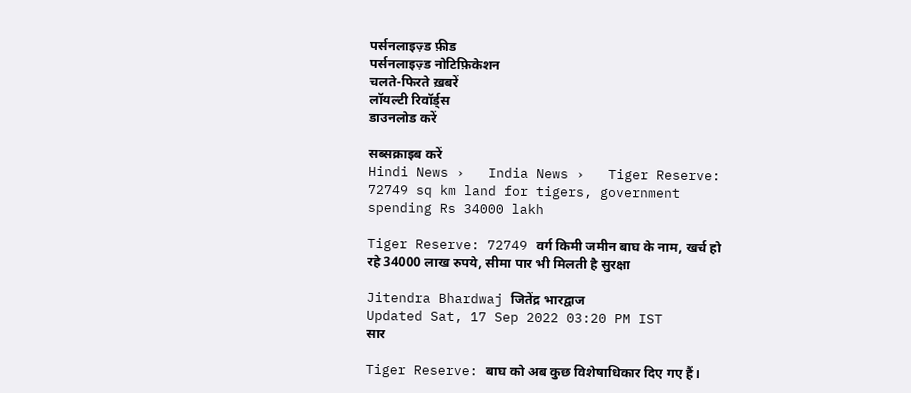पर्सनलाइज़्ड फ़ीड
पर्सनलाइज़्ड नोटिफ़िकेशन
चलते-फिरते ख़बरें
लॉयल्टी रिवॉर्ड्स
डाउनलोड करें

सब्सक्राइब करें
Hindi News ›   India News ›   Tiger Reserve: 72749 sq km land for tigers, government spending Rs 34000 lakh

Tiger Reserve: 72749 वर्ग किमी जमीन बाघ के नाम, खर्च हो रहे 34000 लाख रुपये, सीमा पार भी मिलती है सुरक्षा

Jitendra Bhardwaj जितेंद्र भारद्वाज
Updated Sat, 17 Sep 2022 03:20 PM IST
सार

Tiger Reserve: बाघ को अब कुछ विशेषाधिकार दिए गए हैं।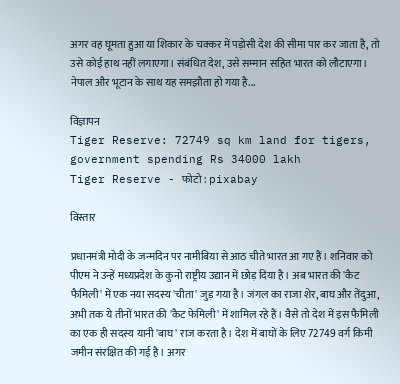अगर वह घूमता हुआ या शिकार के चक्कर में पड़ोसी देश की सीमा पार कर जाता है, तो उसे कोई हाथ नहीं लगाएगा। संबंधित देश, उसे सम्मान सहित भारत को लौटाएगा। नेपाल और भूटान के साथ यह समझौता हो गया है...

विज्ञापन
Tiger Reserve: 72749 sq km land for tigers, government spending Rs 34000 lakh
Tiger Reserve - फोटो : pixabay

विस्तार

प्रधानमंत्री मोदी के जन्मदिन पर नामीबिया से आठ चीते भारत आ गए हैं। शनिवार को पीएम ने उन्हें मध्यप्रदेश के कुनो राष्ट्रीय उद्यान में छोड़ दिया है। अब भारत की 'कैट फैमिली' में एक नया सदस्य 'चीता' जुड़ गया है। जंगल का राजा शेर, बाघ और तेंदुआ, अभी तक ये तीनों भारत की 'कैट फेमिली' में शामिल रहे हैं। वैसे तो देश में इस फैमिली का एक ही सदस्य यानी 'बाघ' राज करता है। देश में बाघों के लिए 72749 वर्ग किमी जमीन संरक्षित की गई है। अगर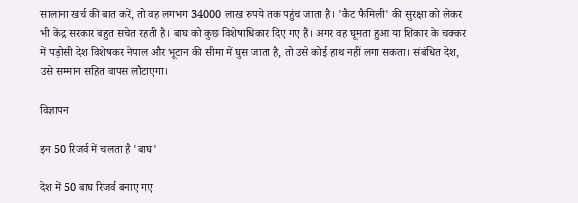सालाना खर्च की बात करें, तो वह लगभग 34000 लाख रुपये तक पहुंच जाता है। 'कैट फैमिली' की सुरक्षा को लेकर भी केंद्र सरकार बहुत सचेत रहती है। बाघ को कुछ विशेषाधिकार दिए गए हैं। अगर वह घूमता हुआ या शिकार के चक्कर में पड़ोसी देश विशेषकर नेपाल और भूटान की सीमा में घुस जाता है, तो उसे कोई हाथ नहीं लगा सकता। संबंधित देश, उसे सम्मान सहित वापस लौटाएगा।

विज्ञापन

इन 50 रिजर्व में चलता है 'बाघ'

देश में 50 बाघ रिजर्व बनाए गए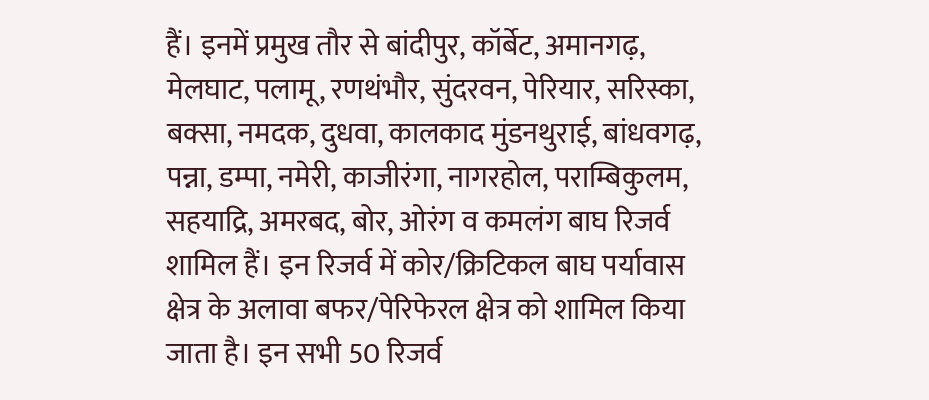हैं। इनमें प्रमुख तौर से बांदीपुर, कॉर्बेट, अमानगढ़, मेलघाट, पलामू, रणथंभौर, सुंदरवन, पेरियार, सरिस्का, बक्सा, नमदक, दुधवा, कालकाद मुंडनथुराई, बांधवगढ़, पन्ना, डम्पा, नमेरी, काजीरंगा, नागरहोल, पराम्बिकुलम, सहयाद्रि, अमरबद, बोर, ओरंग व कमलंग बाघ रिजर्व शामिल हैं। इन रिजर्व में कोर/क्रिटिकल बाघ पर्यावास क्षेत्र के अलावा बफर/पेरिफेरल क्षेत्र को शामिल किया जाता है। इन सभी 50 रिजर्व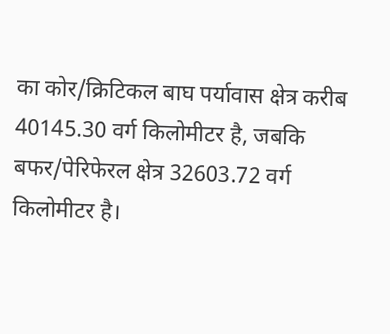का कोर/क्रिटिकल बाघ पर्यावास क्षेत्र करीब 40145.30 वर्ग किलोमीटर है, जबकि बफर/पेरिफेरल क्षेत्र 32603.72 वर्ग किलोमीटर है।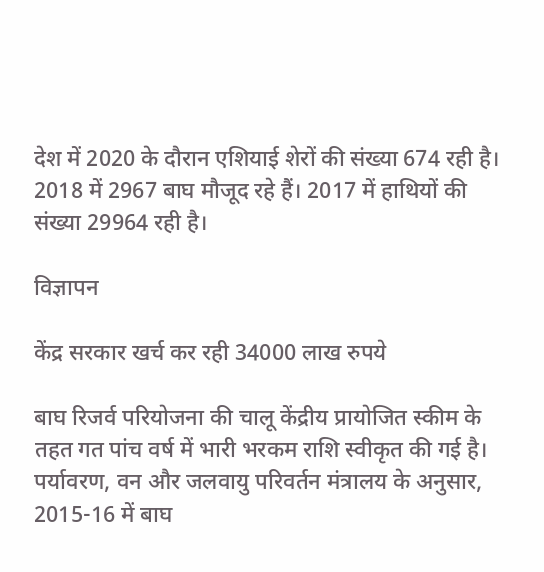देश में 2020 के दौरान एशियाई शेरों की संख्या 674 रही है। 2018 में 2967 बाघ मौजूद रहे हैं। 2017 में हाथियों की संख्या 29964 रही है।

विज्ञापन

केंद्र सरकार खर्च कर रही 34000 लाख रुपये

बाघ रिजर्व परियोजना की चालू केंद्रीय प्रायोजित स्कीम के तहत गत पांच वर्ष में भारी भरकम राशि स्वीकृत की गई है। पर्यावरण, वन और जलवायु परिवर्तन मंत्रालय के अनुसार, 2015-16 में बाघ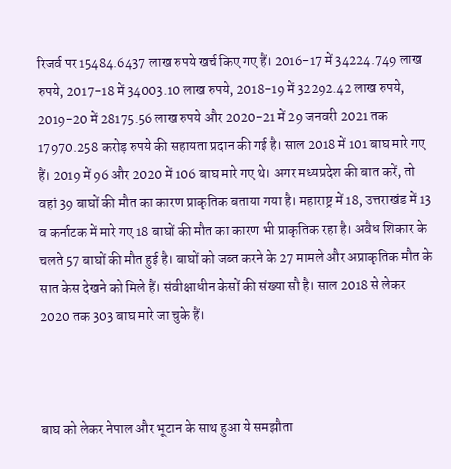रिजर्व पर 15484.6437 लाख रुपये खर्च किए गए हैं। 2016-17 में 34224.749 लाख रुपये, 2017-18 में 34003.10 लाख रुपये, 2018-19 में 32292.42 लाख रुपये, 2019-20 में 28175.56 लाख रुपये और 2020-21 में 29 जनवरी 2021 तक 17970.258 करोड़ रुपये की सहायता प्रदान की गई है। साल 2018 में 101 बाघ मारे गए हैं। 2019 में 96 और 2020 में 106 बाघ मारे गए थे। अगर मध्यप्रदेश की बात करें, तो वहां 39 बाघों की मौत का कारण प्राकृतिक बताया गया है। महाराष्ट्र में 18, उत्तराखंड में 13 व कर्नाटक में मारे गए 18 बाघों की मौत का कारण भी प्राकृतिक रहा है। अवैध शिकार के चलते 57 बाघों की मौत हुई है। बाघों को जब्त करने के 27 मामले और अप्राकृतिक मौत के सात केस देखने को मिले हैं। संवीक्षाधीन केसों की संख्या सौ है। साल 2018 से लेकर 2020 तक 303 बाघ मारे जा चुके हैं।



बाघ को लेकर नेपाल और भूटान के साथ हुआ ये समझौता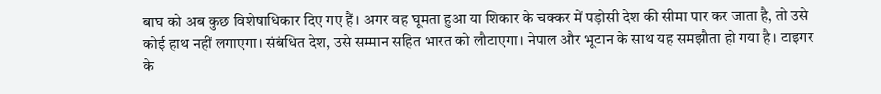बाघ को अब कुछ विशेषाधिकार दिए गए हैं। अगर वह घूमता हुआ या शिकार के चक्कर में पड़ोसी देश की सीमा पार कर जाता है, तो उसे कोई हाथ नहीं लगाएगा। संबंधित देश, उसे सम्मान सहित भारत को लौटाएगा। नेपाल और भूटान के साथ यह समझौता हो गया है। टाइगर के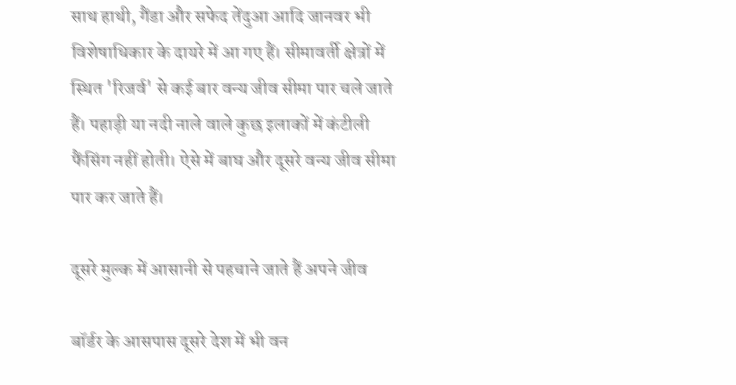साथ हाथी, गैंडा और सफेद तेंदुआ आदि जानवर भी विशेषाधिकार के दायरे में आ गए हैं। सीमावर्ती क्षेत्रों में स्थित 'रिजर्व' से कई बार वन्य जीव सीमा पार चले जाते हैं। पहाड़ी या नदी नाले वाले कुछ इलाकों में कंटीली फैंसिंग नहीं होती। ऐसे में बाघ और दूसरे वन्य जीव सीमा पार कर जाते हैं।

दूसरे मुल्क में आसानी से पहचाने जाते हैं अपने जीव

बॉर्डर के आसपास दूसरे देश में भी वन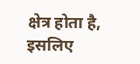क्षेत्र होता है, इसलिए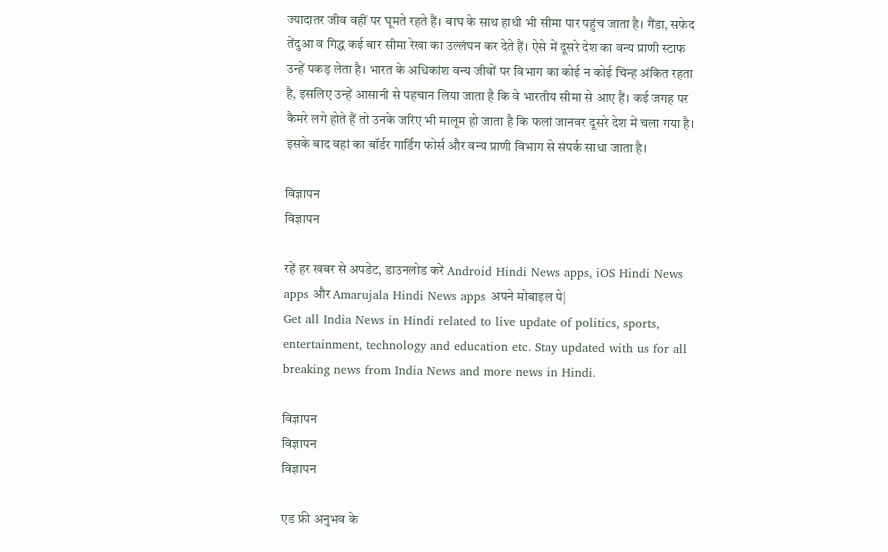ज्यादातर जीव वहीं पर घूमते रहते हैं। बाघ के साथ हाथी भी सीमा पार पहुंच जाता है। गैंडा, सफेद तेंदुआ व गिद्ध कई बार सीमा रेखा का उल्लंघन कर देते हैं। ऐसे में दूसरे देश का वन्य प्राणी स्टाफ उन्हें पकड़ लेता है। भारत के अधिकांश वन्य जीवों पर विभाग का कोई न कोई चिन्ह अंकित रहता है, इसलिए उन्हें आसानी से पहचान लिया जाता है कि वे भारतीय सीमा से आए हैं। कई जगह पर कैमरे लगे होते हैं तो उनके जरिए भी मालूम हो जाता है कि फलां जानवर दूसरे देश में चला गया है। इसके बाद वहां का बॉर्डर गार्डिंग फोर्स और वन्य प्राणी विभाग से संपर्क साधा जाता है।

विज्ञापन
विज्ञापन

रहें हर खबर से अपडेट, डाउनलोड करें Android Hindi News apps, iOS Hindi News apps और Amarujala Hindi News apps अपने मोबाइल पे|
Get all India News in Hindi related to live update of politics, sports, entertainment, technology and education etc. Stay updated with us for all breaking news from India News and more news in Hindi.

विज्ञापन
विज्ञापन
विज्ञापन

एड फ्री अनुभव के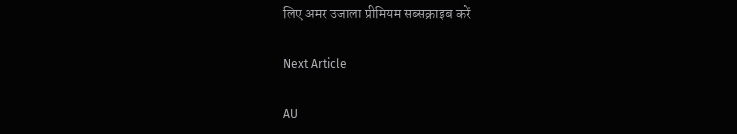लिए अमर उजाला प्रीमियम सब्सक्राइब करें

Next Article

AU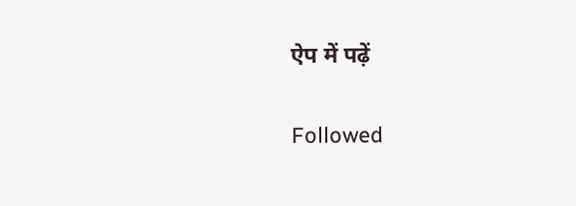ऐप में पढ़ें

Followed